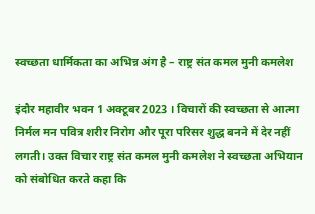स्वच्छता धार्मिकता का अभिन्न अंग है – राष्ट्र संत कमल मुनी कमलेश

इंदौर महावीर भवन 1 अक्टूबर 2023 । विचारों की स्वच्छता से आत्मा निर्मल मन पवित्र शरीर निरोग और पूरा परिसर शुद्ध बनने में देर नहीं लगती। उक्त विचार राष्ट्र संत कमल मुनी कमलेश ने स्वच्छता अभियान को संबोधित करते कहा कि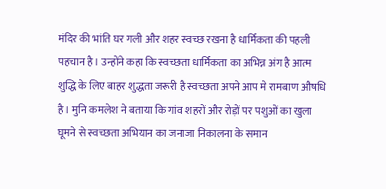मंदिर की भांति घर गली और शहर स्वच्छ रखना है धार्मिकता की पहली पहचान है। उन्होंने कहा कि स्वच्छता धार्मिकता का अभिन्न अंग है आत्म शुद्धि के लिए बाहर शुद्धता जरूरी है स्वच्छता अपने आप मे रामबाण औषधि है। मुनि कमलेश ने बताया कि गांव शहरों और रोड़ों पर पशुओं का खुला घूमने से स्वच्छता अभियान का जनाजा निकालना के समान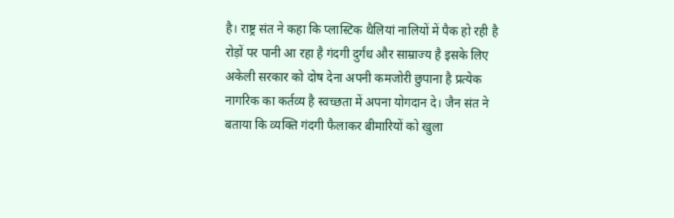है। राष्ट्र संत ने कहा कि प्लास्टिक थैलियां नालियों में पैक हो रही है रोड़ों पर पानी आ रहा है गंदगी दुर्गंध और साम्राज्य है इसके लिए अकेली सरकार को दोष देना अपनी कमजोरी छुपाना है प्रत्येक नागरिक का कर्तव्य है स्वच्छता में अपना योगदान दे। जैन संत ने बताया कि व्यक्ति गंदगी फैलाकर बीमारियों को खुला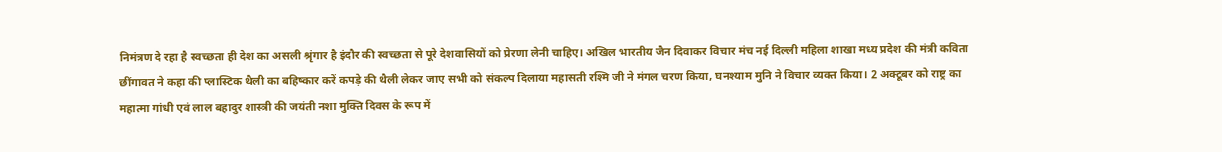निमंत्रण दे रहा है स्वच्छता ही देश का असली श्रृंगार है इंदौर की स्वच्छता से पूरे देशवासियों को प्रेरणा लेनी चाहिए। अखिल भारतीय जैन दिवाकर विचार मंच नई दिल्ली महिला शाखा मध्य प्रदेश की मंत्री कविता छींगावत ने कहा की प्लास्टिक थैली का बहिष्कार करें कपड़े की थैली लेकर जाए सभी को संकल्प दिलाया महासती रश्मि जी ने मंगल चरण किया, घनश्याम मुनि ने विचार व्यक्त किया। 2 अक्टूबर को राष्ट्र का महात्मा गांधी एवं लाल बहादुर शास्त्री की जयंती नशा मुक्ति दिवस के रूप में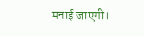मनाई जाएगी।